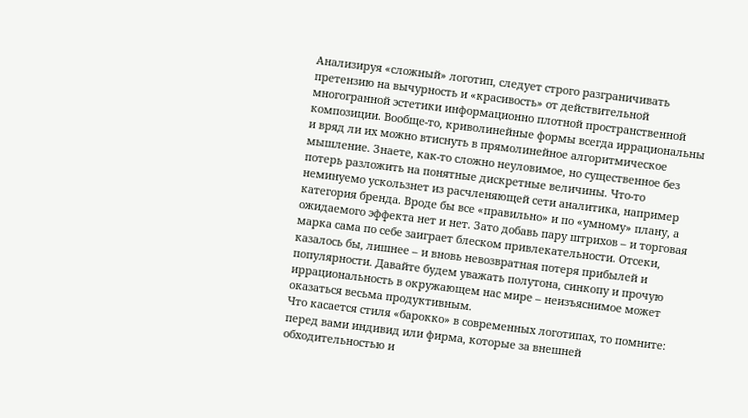Анализируя «сложный» логотип, следует строго разграничивать претензию на вычурность и «красивость» от действительной многогранной эстетики информационно плотной пространственной композиции. Вообще-то, криволинейные формы всегда иррациональны и вряд ли их можно втиснуть в прямолинейное алгоритмическое мышление. Знаете, как-то сложно неуловимое, но существенное без потерь разложить на понятные дискретные величины. Что-то неминуемо ускользнет из расчленяющей сети аналитика, например категория бренда. Вроде бы все «правильно» и по «умному» плану, а ожидаемого эффекта нет и нет. Зато добавь пару штрихов – и торговая марка сама по себе заиграет блеском привлекательности. Отсеки, казалось бы, лишнее – и вновь невозвратная потеря прибылей и популярности. Давайте будем уважать полутона, синкопу и прочую иррациональность в окружающем нас мире – неизъяснимое может оказаться весьма продуктивным.
Что касается стиля «барокко» в современных логотипах, то помните: перед вами индивид или фирма, которые за внешней обходительностью и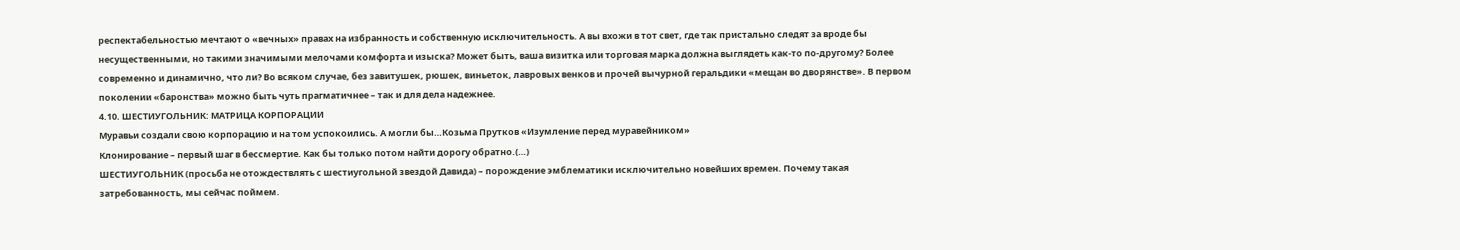респектабельностью мечтают о «вечных» правах на избранность и собственную исключительность. А вы вхожи в тот свет, где так пристально следят за вроде бы несущественными, но такими значимыми мелочами комфорта и изыска? Может быть, ваша визитка или торговая марка должна выглядеть как-то по-другому? Более современно и динамично, что ли? Во всяком случае, без завитушек, рюшек, виньеток, лавровых венков и прочей вычурной геральдики «мещан во дворянстве». В первом поколении «баронства» можно быть чуть прагматичнее – так и для дела надежнее.
4.10. ШЕСТИУГОЛЬНИК: МАТРИЦА КОРПОРАЦИИ
Муравьи создали свою корпорацию и на том успокоились. А могли бы…Козьма Прутков «Изумление перед муравейником»
Клонирование – первый шаг в бессмертие. Как бы только потом найти дорогу обратно.(…)
ШЕСТИУГОЛЬНИК (просьба не отождествлять с шестиугольной звездой Давида) – порождение эмблематики исключительно новейших времен. Почему такая затребованность, мы сейчас поймем.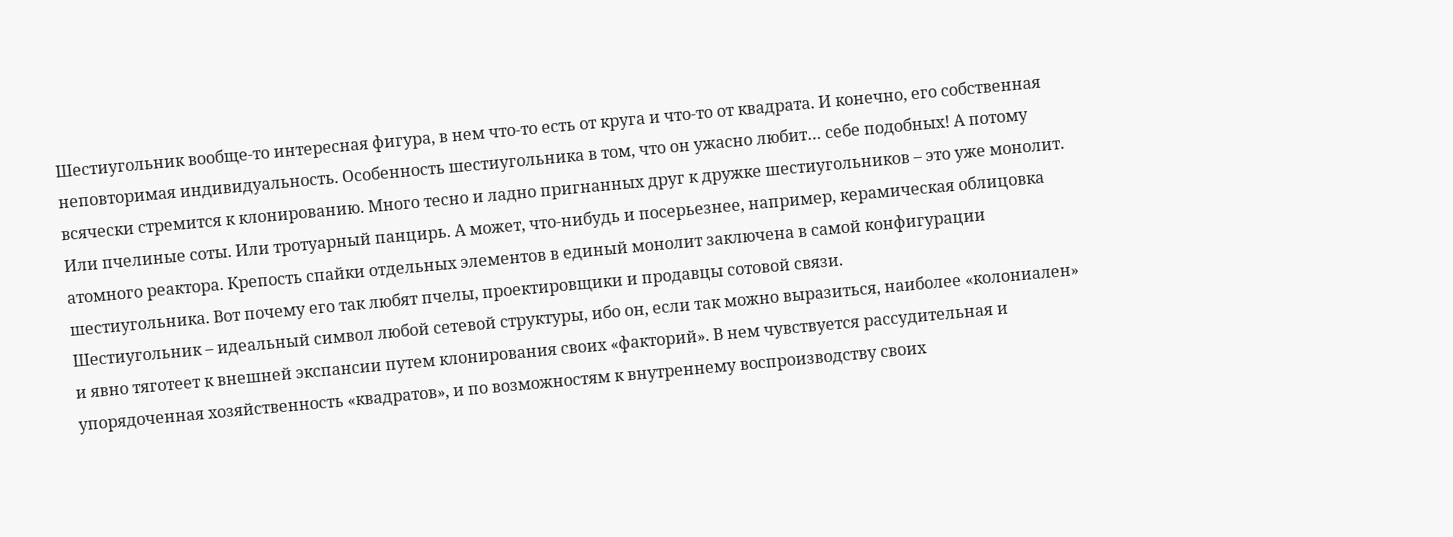Шестиугольник вообще-то интересная фигура, в нем что-то есть от круга и что-то от квадрата. И конечно, его собственная неповторимая индивидуальность. Особенность шестиугольника в том, что он ужасно любит… себе подобных! А потому всячески стремится к клонированию. Много тесно и ладно пригнанных друг к дружке шестиугольников – это уже монолит. Или пчелиные соты. Или тротуарный панцирь. А может, что-нибудь и посерьезнее, например, керамическая облицовка атомного реактора. Крепость спайки отдельных элементов в единый монолит заключена в самой конфигурации шестиугольника. Вот почему его так любят пчелы, проектировщики и продавцы сотовой связи.
Шестиугольник – идеальный символ любой сетевой структуры, ибо он, если так можно выразиться, наиболее «колониален» и явно тяготеет к внешней экспансии путем клонирования своих «факторий». В нем чувствуется рассудительная и упорядоченная хозяйственность «квадратов», и по возможностям к внутреннему воспроизводству своих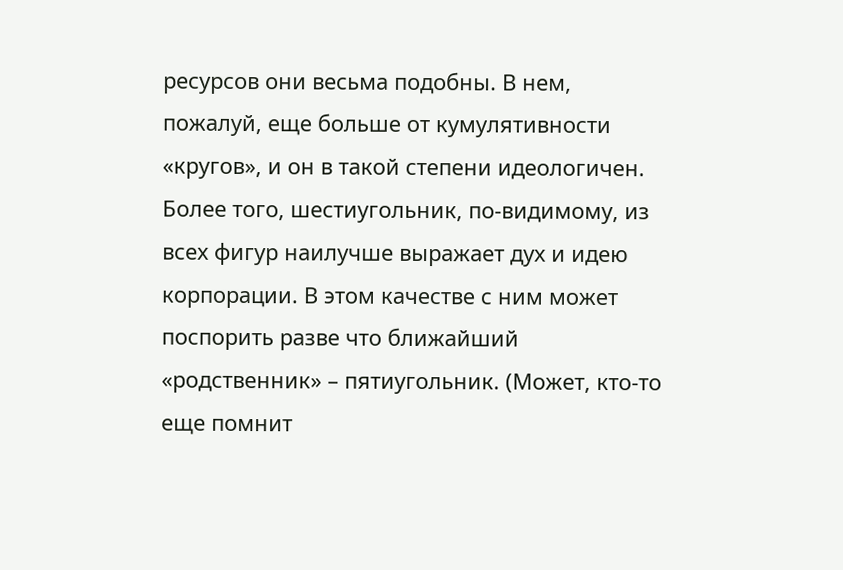ресурсов они весьма подобны. В нем, пожалуй, еще больше от кумулятивности «кругов», и он в такой степени идеологичен. Более того, шестиугольник, по-видимому, из всех фигур наилучше выражает дух и идею корпорации. В этом качестве с ним может поспорить разве что ближайший «родственник» – пятиугольник. (Может, кто-то еще помнит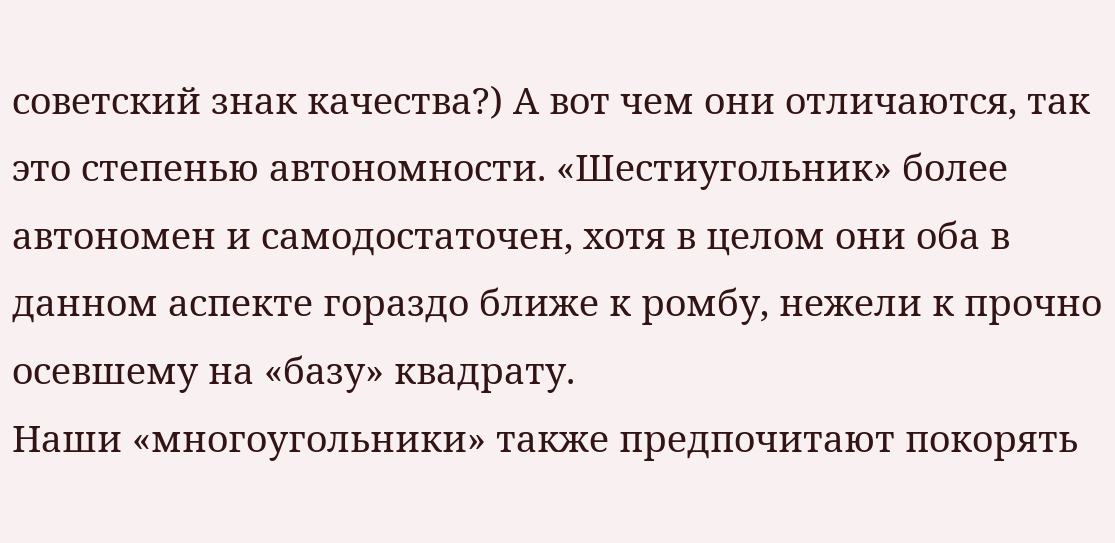советский знак качества?) А вот чем они отличаются, так это степенью автономности. «Шестиугольник» более автономен и самодостаточен, хотя в целом они оба в данном аспекте гораздо ближе к ромбу, нежели к прочно осевшему на «базу» квадрату.
Наши «многоугольники» также предпочитают покорять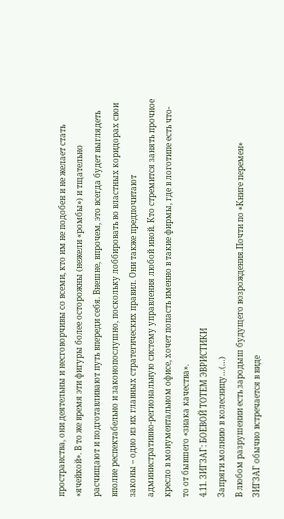пространства, они деятельны и несговорчивы со всеми, кто им не подобен и не желает стать «ячейкой». В то же время эти фигуры более осторожны (нежели «ромбы») и тщательно расчищают и подготавливают путь впереди себя. Внешне, впрочем, это всегда будет выглядеть вполне респектабельно и законопослушно, поскольку лоббировать во властных коридорах свои законы – одно из их главных стратегических правил. Они также предпочитают административно-региональную систему управления любой иной. Кто стремится занять прочное кресло в монументальном офисе, хочет попасть именно в такие фирмы, где в логотипе есть что-то от бывшего «знака качества».
4.11. ЗИГЗАГ: БОЕВОЙ ТОТЕМ ЭВРИСТИКИ
Запряги молнию в колесницу…(…)
В любом разрушении есть зародыш будущего возрождения.Почти по «Книге перемен»
ЗИГЗАГ обычно встречается в виде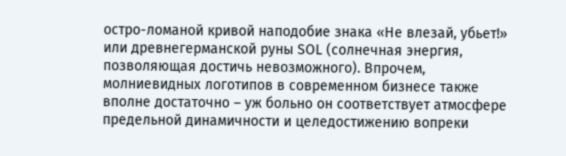остро-ломаной кривой наподобие знака «Не влезай, убьет!» или древнегерманской руны SOL (солнечная энергия, позволяющая достичь невозможного). Впрочем, молниевидных логотипов в современном бизнесе также вполне достаточно – уж больно он соответствует атмосфере предельной динамичности и целедостижению вопреки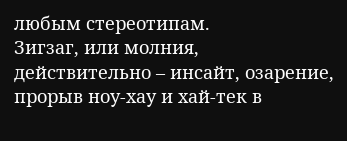любым стереотипам.
Зигзаг, или молния, действительно – инсайт, озарение, прорыв ноу-хау и хай-тек в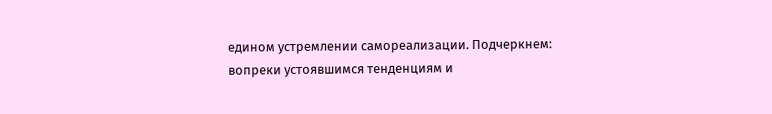едином устремлении самореализации. Подчеркнем: вопреки устоявшимся тенденциям и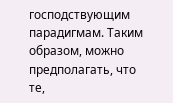господствующим парадигмам. Таким образом, можно предполагать, что те,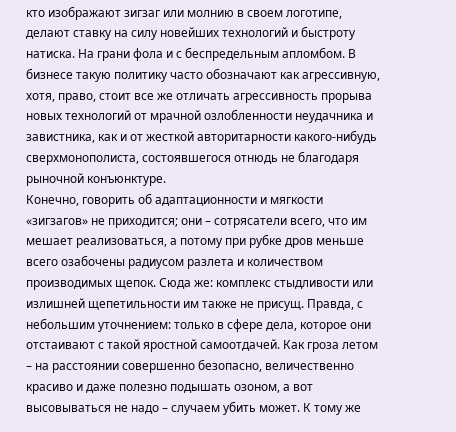кто изображают зигзаг или молнию в своем логотипе, делают ставку на силу новейших технологий и быстроту натиска. На грани фола и с беспредельным апломбом. В бизнесе такую политику часто обозначают как агрессивную, хотя, право, стоит все же отличать агрессивность прорыва новых технологий от мрачной озлобленности неудачника и завистника, как и от жесткой авторитарности какого-нибудь сверхмонополиста, состоявшегося отнюдь не благодаря рыночной конъюнктуре.
Конечно, говорить об адаптационности и мягкости «зигзагов» не приходится; они – сотрясатели всего, что им мешает реализоваться, а потому при рубке дров меньше всего озабочены радиусом разлета и количеством производимых щепок. Сюда же: комплекс стыдливости или излишней щепетильности им также не присущ. Правда, с небольшим уточнением: только в сфере дела, которое они отстаивают с такой яростной самоотдачей. Как гроза летом – на расстоянии совершенно безопасно, величественно красиво и даже полезно подышать озоном, а вот высовываться не надо – случаем убить может. К тому же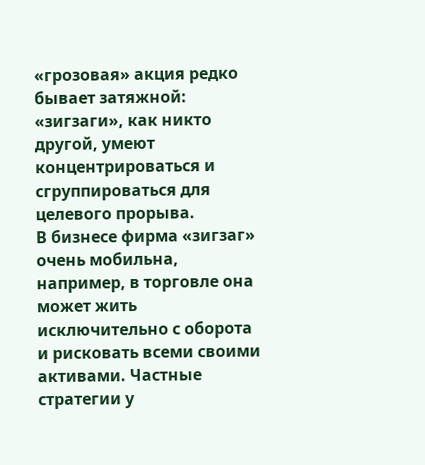«грозовая» акция редко бывает затяжной: «зигзаги», как никто другой, умеют концентрироваться и сгруппироваться для целевого прорыва.
В бизнесе фирма «зигзаг» очень мобильна, например, в торговле она может жить исключительно с оборота и рисковать всеми своими активами. Частные стратегии у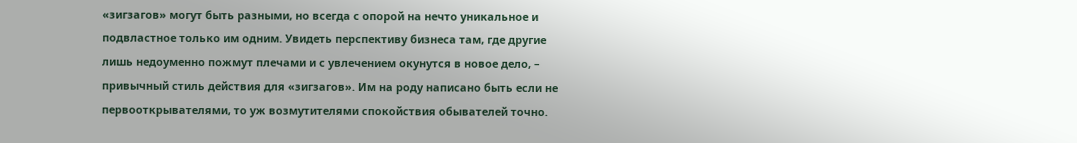«зигзагов» могут быть разными, но всегда с опорой на нечто уникальное и подвластное только им одним. Увидеть перспективу бизнеса там, где другие лишь недоуменно пожмут плечами и с увлечением окунутся в новое дело, – привычный стиль действия для «зигзагов». Им на роду написано быть если не первооткрывателями, то уж возмутителями спокойствия обывателей точно.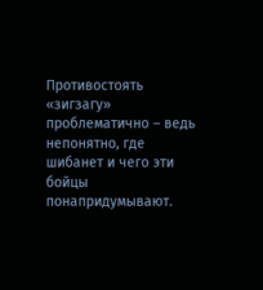Противостоять «зигзагу» проблематично – ведь непонятно, где шибанет и чего эти бойцы понапридумывают.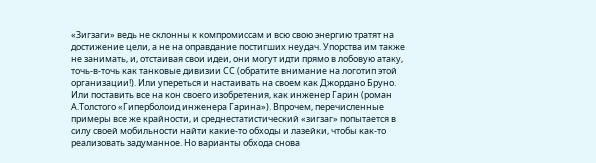«Зигзаги» ведь не склонны к компромиссам и всю свою энергию тратят на достижение цели, а не на оправдание постигших неудач. Упорства им также не занимать, и, отстаивая свои идеи, они могут идти прямо в лобовую атаку, точь-в-точь как танковые дивизии СС (обратите внимание на логотип этой организации!). Или упереться и настаивать на своем как Джордано Бруно. Или поставить все на кон своего изобретения, как инженер Гарин (роман А.Толстого «Гиперболоид инженера Гарина»). Впрочем, перечисленные примеры все же крайности, и среднестатистический «зигзаг» попытается в силу своей мобильности найти какие-то обходы и лазейки, чтобы как-то реализовать задуманное. Но варианты обхода снова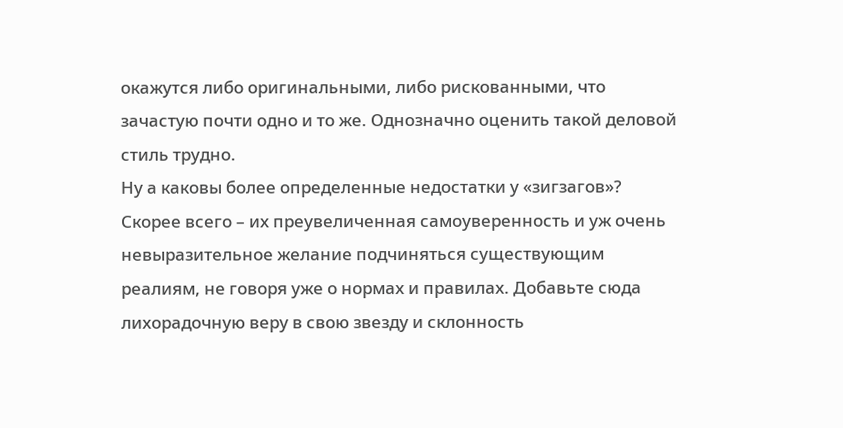окажутся либо оригинальными, либо рискованными, что зачастую почти одно и то же. Однозначно оценить такой деловой стиль трудно.
Ну а каковы более определенные недостатки у «зигзагов»? Скорее всего – их преувеличенная самоуверенность и уж очень невыразительное желание подчиняться существующим реалиям, не говоря уже о нормах и правилах. Добавьте сюда лихорадочную веру в свою звезду и склонность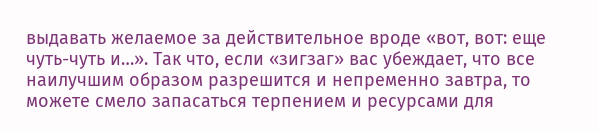выдавать желаемое за действительное вроде «вот, вот: еще чуть-чуть и…». Так что, если «зигзаг» вас убеждает, что все наилучшим образом разрешится и непременно завтра, то можете смело запасаться терпением и ресурсами для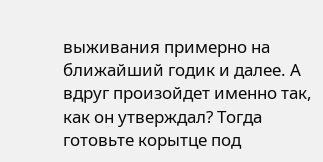выживания примерно на ближайший годик и далее. А вдруг произойдет именно так, как он утверждал? Тогда готовьте корытце под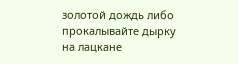золотой дождь либо прокалывайте дырку на лацкане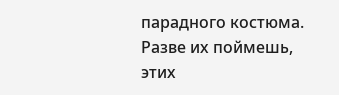парадного костюма. Разве их поймешь, этих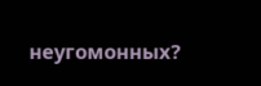неугомонных?